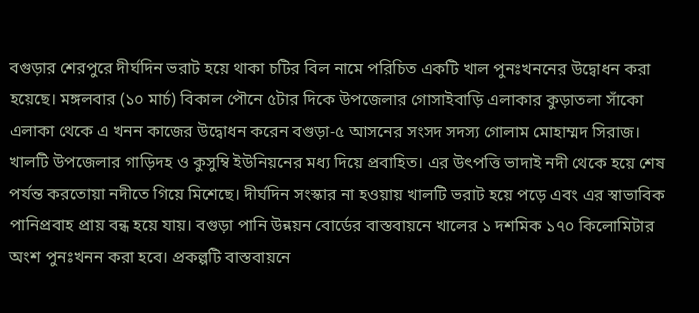বগুড়ার শেরপুরে দীর্ঘদিন ভরাট হয়ে থাকা চটির বিল নামে পরিচিত একটি খাল পুনঃখননের উদ্বোধন করা হয়েছে। মঙ্গলবার (১০ মার্চ) বিকাল পৌনে ৫টার দিকে উপজেলার গোসাইবাড়ি এলাকার কুড়াতলা সাঁকো এলাকা থেকে এ খনন কাজের উদ্বোধন করেন বগুড়া-৫ আসনের সংসদ সদস্য গোলাম মোহাম্মদ সিরাজ। খালটি উপজেলার গাড়িদহ ও কুসুম্বি ইউনিয়নের মধ্য দিয়ে প্রবাহিত। এর উৎপত্তি ভাদাই নদী থেকে হয়ে শেষ পর্যন্ত করতোয়া নদীতে গিয়ে মিশেছে। দীর্ঘদিন সংস্কার না হওয়ায় খালটি ভরাট হয়ে পড়ে এবং এর স্বাভাবিক পানিপ্রবাহ প্রায় বন্ধ হয়ে যায়। বগুড়া পানি উন্নয়ন বোর্ডের বাস্তবায়নে খালের ১ দশমিক ১৭০ কিলোমিটার অংশ পুনঃখনন করা হবে। প্রকল্পটি বাস্তবায়নে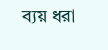ব্যয় ধরা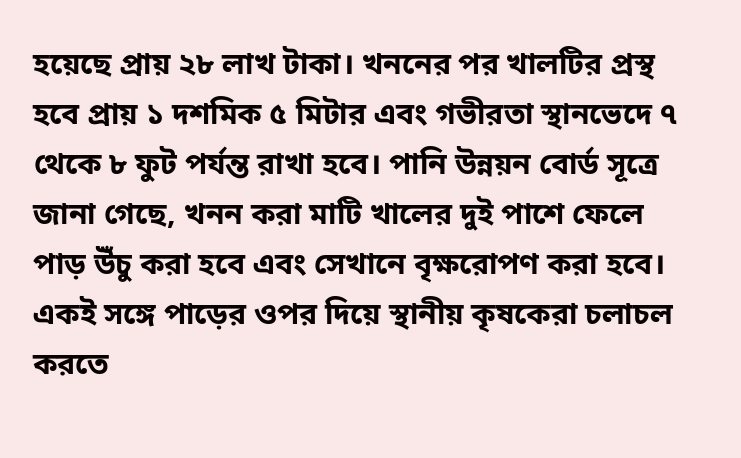হয়েছে প্রায় ২৮ লাখ টাকা। খননের পর খালটির প্রস্থ হবে প্রায় ১ দশমিক ৫ মিটার এবং গভীরতা স্থানভেদে ৭ থেকে ৮ ফুট পর্যন্ত রাখা হবে। পানি উন্নয়ন বোর্ড সূত্রে জানা গেছে, খনন করা মাটি খালের দুই পাশে ফেলে পাড় উঁচু করা হবে এবং সেখানে বৃক্ষরোপণ করা হবে। একই সঙ্গে পাড়ের ওপর দিয়ে স্থানীয় কৃষকেরা চলাচল করতে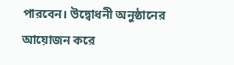পারবেন। উদ্বোধনী অনুষ্ঠানের আয়োজন করে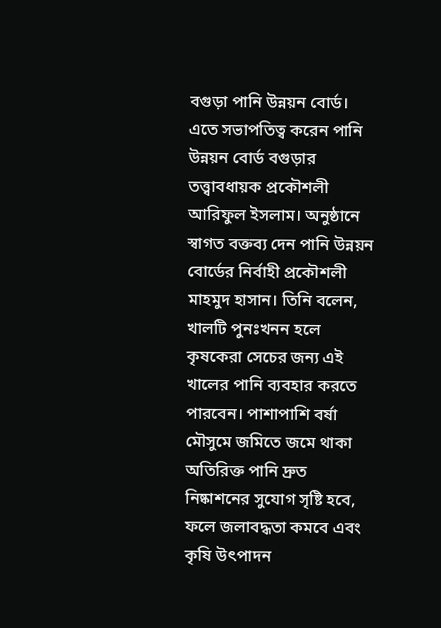বগুড়া পানি উন্নয়ন বোর্ড। এতে সভাপতিত্ব করেন পানি উন্নয়ন বোর্ড বগুড়ার তত্ত্বাবধায়ক প্রকৌশলী আরিফুল ইসলাম। অনুষ্ঠানে স্বাগত বক্তব্য দেন পানি উন্নয়ন বোর্ডের নির্বাহী প্রকৌশলী মাহমুদ হাসান। তিনি বলেন, খালটি পুনঃখনন হলে কৃষকেরা সেচের জন্য এই খালের পানি ব্যবহার করতে পারবেন। পাশাপাশি বর্ষা মৌসুমে জমিতে জমে থাকা অতিরিক্ত পানি দ্রুত নিষ্কাশনের সুযোগ সৃষ্টি হবে, ফলে জলাবদ্ধতা কমবে এবং কৃষি উৎপাদন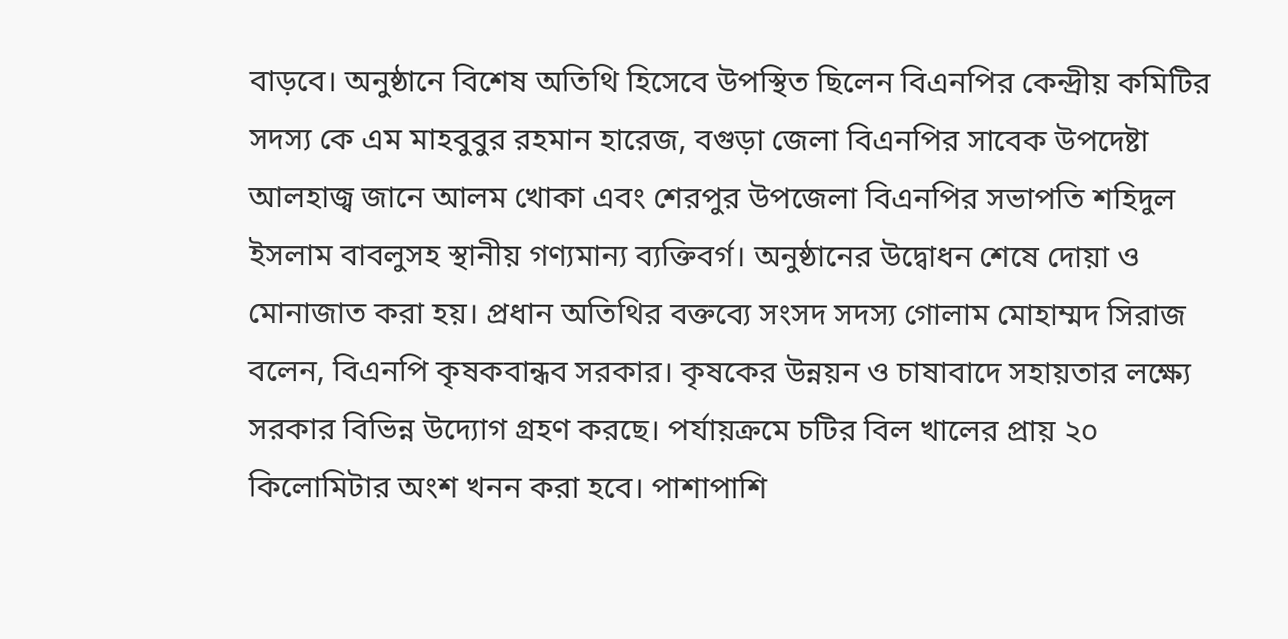বাড়বে। অনুষ্ঠানে বিশেষ অতিথি হিসেবে উপস্থিত ছিলেন বিএনপির কেন্দ্রীয় কমিটির সদস্য কে এম মাহবুবুর রহমান হারেজ, বগুড়া জেলা বিএনপির সাবেক উপদেষ্টা আলহাজ্ব জানে আলম খোকা এবং শেরপুর উপজেলা বিএনপির সভাপতি শহিদুল ইসলাম বাবলুসহ স্থানীয় গণ্যমান্য ব্যক্তিবর্গ। অনুষ্ঠানের উদ্বোধন শেষে দোয়া ও মোনাজাত করা হয়। প্রধান অতিথির বক্তব্যে সংসদ সদস্য গোলাম মোহাম্মদ সিরাজ বলেন, বিএনপি কৃষকবান্ধব সরকার। কৃষকের উন্নয়ন ও চাষাবাদে সহায়তার লক্ষ্যে সরকার বিভিন্ন উদ্যোগ গ্রহণ করছে। পর্যায়ক্রমে চটির বিল খালের প্রায় ২০ কিলোমিটার অংশ খনন করা হবে। পাশাপাশি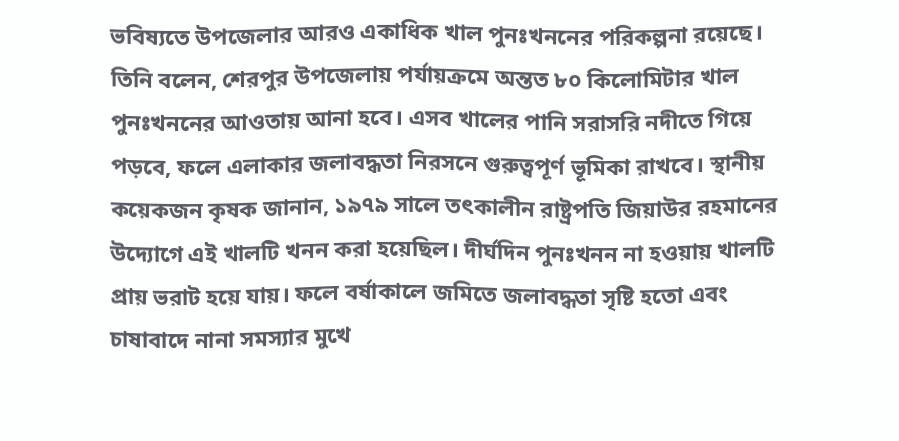ভবিষ্যতে উপজেলার আরও একাধিক খাল পুনঃখননের পরিকল্পনা রয়েছে। তিনি বলেন, শেরপুর উপজেলায় পর্যায়ক্রমে অন্তত ৮০ কিলোমিটার খাল পুনঃখননের আওতায় আনা হবে। এসব খালের পানি সরাসরি নদীতে গিয়ে পড়বে, ফলে এলাকার জলাবদ্ধতা নিরসনে গুরুত্বপূর্ণ ভূমিকা রাখবে। স্থানীয় কয়েকজন কৃষক জানান, ১৯৭৯ সালে তৎকালীন রাষ্ট্রপতি জিয়াউর রহমানের উদ্যোগে এই খালটি খনন করা হয়েছিল। দীর্ঘদিন পুনঃখনন না হওয়ায় খালটি প্রায় ভরাট হয়ে যায়। ফলে বর্ষাকালে জমিতে জলাবদ্ধতা সৃষ্টি হতো এবং চাষাবাদে নানা সমস্যার মুখে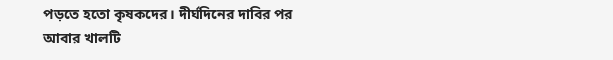পড়তে হতো কৃষকদের। দীর্ঘদিনের দাবির পর আবার খালটি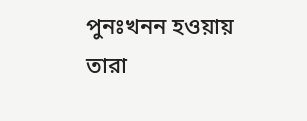পুনঃখনন হওয়ায় তারা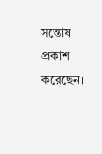সন্তোষ প্রকাশ করেছেন।